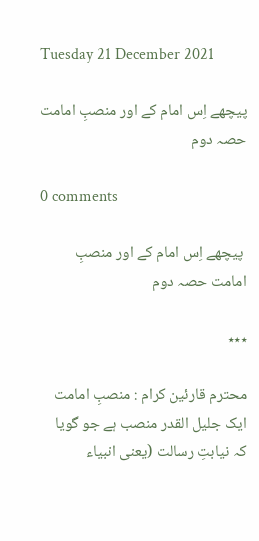Tuesday 21 December 2021

پیچھے اِس امام کے اور منصبِ امامت حصہ دوم

0 comments

 پیچھے اِس امام کے اور منصبِ امامت حصہ دوم

٭٭٭

محترم قارئین کرام : منصبِ امامت ایک جلیل القدر منصب ہے جو گویا کہ نیابتِ رسالت (یعنی انبیاء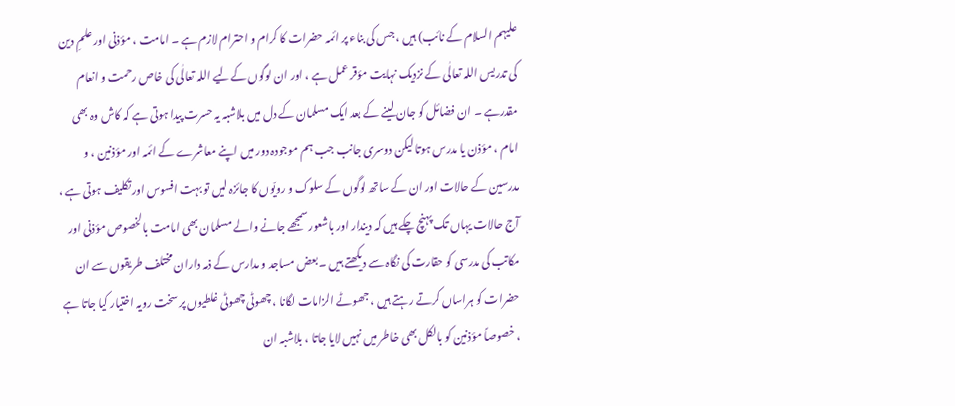علیہم السلام کے نائب) ہیں ، جس کی بناء پر ائمہ حضرات کا کرام و احترام لازم ہے ۔ امامت ، مؤذنی اور علمِ دین کی تدریس اللہ تعالٰی کے نزدیک نہایت مؤقر عمل ہے ، اور ان لوگوں کےلیے اللہ تعالٰی کی خاص رحمت و انعام مقدرہے ۔ ان فضائل کو جان لینے کے بعد ایک مسلمان کے دل میں بلاشبہ یہ حسرت پیدا ہوتی ہے کہ کاش وہ بھی امام ، مؤذن یا مدرس ہوتا لیکن دوسری جانب جب ہم موجودہ دور میں اپنے معاشرے کے ائمہ اور مؤذنین ، و مدرسین کے حالات اور ان کے ساتھ لوگوں کے سلوک و رویّوں کا جائزہ لیں تو بہت افسوس اور تکلیف ہوتی ہے ، آج حالات یہاں تک پہنچ چکے ہیں کہ دیندار اور باشعور سمجھے جانے والے مسلمان بھی امامت بالخصوص مؤذنی اور مکاتب کی مدرسی کو حقارت کی نگاہ سے دیکھتے ہیں ۔ بعض مساجد و مدارس کے ذمہ داران مختلف طریقوں سے ان حضرات کو ہراساں کرتے رہتے ہیں ، جھوٹے الزامات لگانا ، چھوٹی چھوٹی غلطیوں پر سخت رویہ اختیار کیا جاتا ہے ، خصوصاً مؤذنین کو بالکل بھی خاطر میں نہیں لایا جاتا ، بلاشبہ ان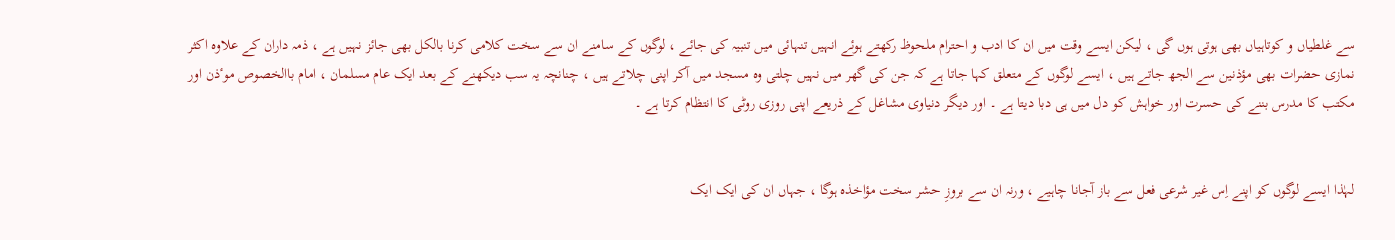سے غلطیاں و کوتاہیاں بھی ہوتی ہوں گی ، لیکن ایسے وقت میں ان کا ادب و احترام ملحوظ رکھتے ہوئے انہیں تنہائی میں تنبیہ کی جائے ، لوگوں کے سامنے ان سے سخت کلامی کرنا بالکل بھی جائز نہیں ہے ، ذمہ داران کے علاوہ اکثر نمازی حضرات بھی مؤذنین سے الجھ جاتے ہیں ، ایسے لوگوں کے متعلق کہا جاتا ہے کہ جن کی گھر میں نہیں چلتی وہ مسجد میں آکر اپنی چلاتے ہیں ، چنانچہ یہ سب دیکھنے کے بعد ایک عام مسلمان ، امام باالخصوص موٴذن اور مکتب کا مدرس بننے کی حسرت اور خواہش کو دل میں ہی دبا دیتا ہے ۔ اور دیگر دنیاوی مشاغل کے ذریعے اپنی روزی روٹی کا انتظام کرتا ہے ۔


لہٰذا ایسے لوگوں کو اپنے اِس غیر شرعی فعل سے باز آجانا چاہیے ، ورنہ ان سے بروزِ حشر سخت مؤاخذہ ہوگا ، جہاں ان کی ایک ایک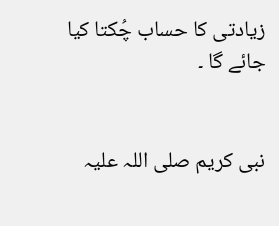زیادتی کا حساب چُکتا کیا جائے گا ۔


نبی کریم صلی اللہ علیہ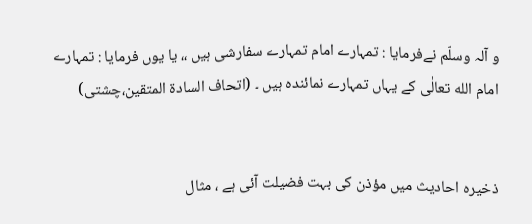و آلہ وسلّم نےفرمایا : تمہارے امام تمہارے سفارشی ہیں ،، یا یوں فرمایا : تمہارے امام الله تعالٰی کے یہاں تمہارے نمائندہ ہیں ۔ (اتحاف السادة المتقین،چشتی)


ذخیرہ احادیث میں مؤذن کی بہت فضیلت آئی ہے ، مثال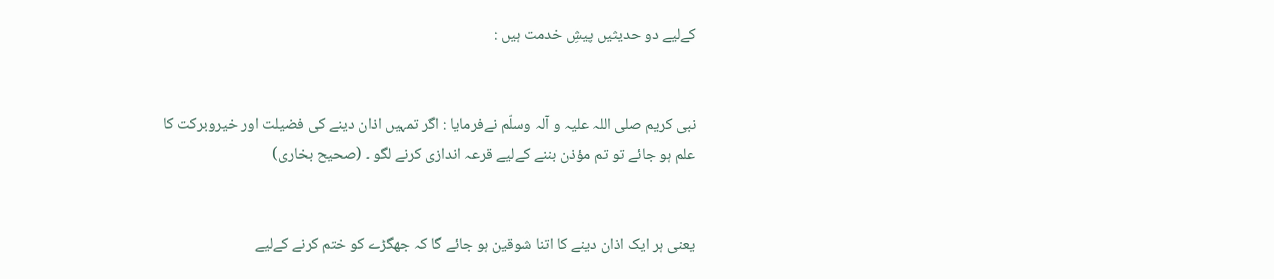کےلیے دو حدیثیں پیشِ خدمت ہیں :


نبی کریم صلی اللہ علیہ و آلہ وسلّم نےفرمایا : اگر تمہیں اذان دینے کی فضیلت اور خیروبرکت کا علم ہو جائے تو تم مؤذن بننے کےلیے قرعہ اندازی کرنے لگو ۔ (صحیح بخاری)


یعنی ہر ایک اذان دینے کا اتنا شوقین ہو جائے گا کہ جھگڑے کو ختم کرنے کےلیے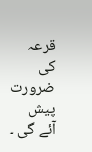قرعہ کی ضرورت پیش آئے گی ۔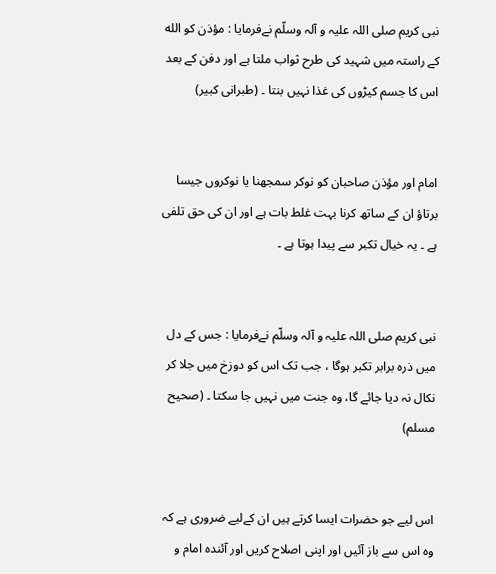نبی کریم صلی اللہ علیہ و آلہ وسلّم نےفرمایا : مؤذن کو الله کے راستہ میں شہید کی طرح ثواب ملتا ہے اور دفن کے بعد اس کا جسم کیڑوں کی غذا نہیں بنتا ۔ (طبرانی کبیر)


امام اور مؤذن صاحبان کو نوکر سمجھنا یا نوکروں جیسا برتاؤ ان کے ساتھ کرنا بہت غلط بات ہے اور ان کی حق تلفی ہے ۔ یہ خیال تکبر سے پیدا ہوتا ہے ۔


نبی کریم صلی اللہ علیہ و آلہ وسلّم نےفرمایا : جس کے دل میں ذرہ برابر تکبر ہوگا ، جب تک اس کو دوزخ میں جلا کر نکال نہ دیا جائے گا، وہ جنت میں نہیں جا سکتا ۔ (صحیح مسلم)


اس لیے جو حضرات ایسا کرتے ہیں ان کےلیے ضروری ہے کہ وہ اس سے باز آئیں اور اپنی اصلاح کریں اور آئندہ امام و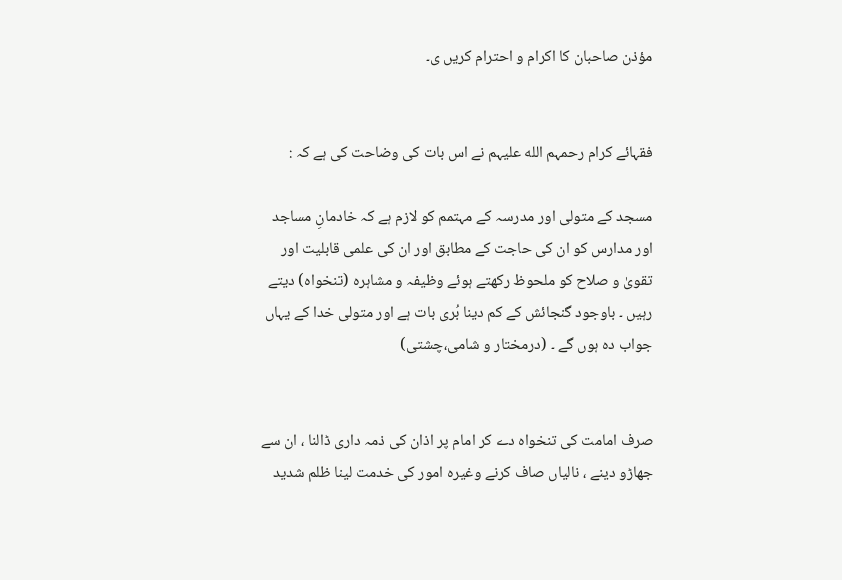مؤذن صاحبان کا اکرام و احترام کریں ی۔


فقہائے کرام رحمہم الله علیہم نے اس بات کی وضاحت کی ہے کہ :

مسجد کے متولی اور مدرسہ کے مہتمم کو لازم ہے کہ خادمانِ مساجد اور مدارس کو ان کی حاجت کے مطابق اور ان کی علمی قابلیت اور تقویٰ و صلاح کو ملحوظ رکھتے ہوئے وظیفہ و مشاہرہ (تنخواہ) دیتے رہیں ۔ باوجود گنجائش کے کم دینا بُری بات ہے اور متولی خدا کے یہاں جواب دہ ہوں گے ۔ (درمختار و شامی،چشتی)


صرف امامت کی تنخواہ دے کر امام پر اذان کی ذمہ داری ڈالنا ، ان سے جھاڑو دینے ، نالیاں صاف کرنے وغیرہ امور کی خدمت لینا ظلم شدید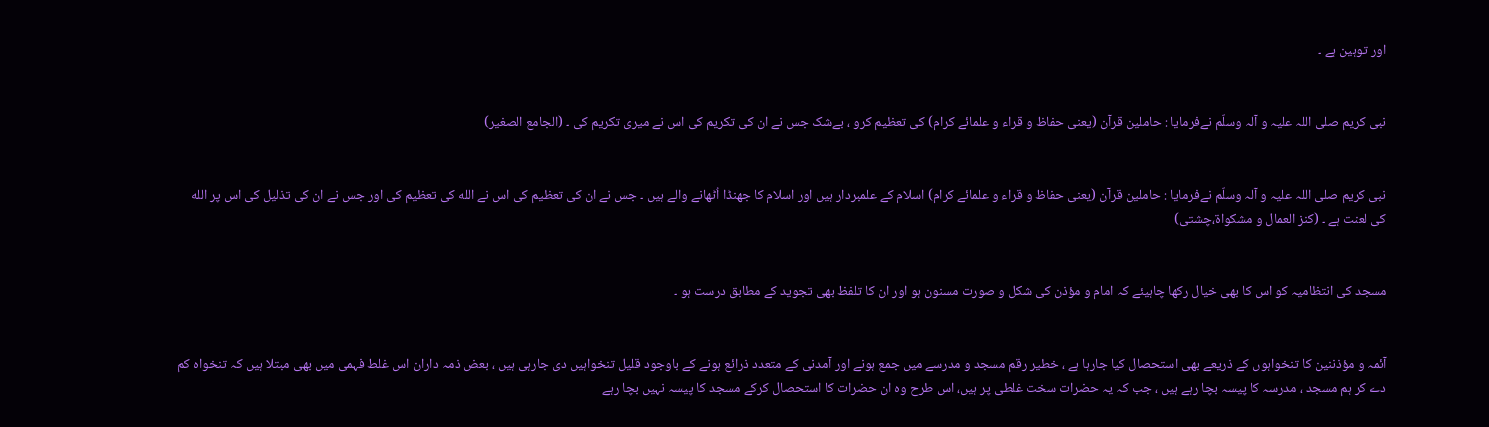اور توہین ہے ۔


نبی کریم صلی اللہ علیہ و آلہ وسلّم نےفرمایا : حاملین قرآن (یعنی حفاظ و قراء و علمائے کرام) کی تعظیم کرو ، بےشک جس نے ان کی تکریم کی اس نے میری تکریم کی ۔ (الجامع الصغیر)


نبی کریم صلی اللہ علیہ و آلہ وسلّم نےفرمایا : حاملین قرآن (یعنی حفاظ و قراء و علمائے کرام) اسلام کے علمبردار ہیں اور اسلام کا جھنڈا اُٹھانے والے ہیں ۔ جس نے ان کی تعظیم کی اس نے الله کی تعظیم کی اور جس نے ان کی تذلیل کی اس پر الله کی لعنت ہے ۔ (کنز العمال و مشکواة،چشتی)


مسجد کی انتظامیہ کو اس کا بھی خیال رکھا چاہیئے کہ امام و مؤذن کی شکل و صورت مسنون ہو اور ان کا تلفظ بھی تجوید کے مطابق درست ہو ۔


آئمہ و مؤذننین کا تنخواہوں کے ذریعے بھی استحصال کیا جارہا ہے ، خطیر رقم مسجد و مدرسے میں جمع ہونے اور آمدنی کے متعدد ذرائع ہونے کے باوجود قلیل تنخواہیں دی جارہی ہیں ، بعض ذمہ داران اس غلط فہمی میں بھی مبتلا ہیں کہ تنخواہ کم دے کر ہم مسجد ، مدرسہ کا پیسہ بچا رہے ہیں ، جب کہ یہ حضرات سخت غلطی پر ہیں، اس طرح وہ ان حضرات کا استحصال کرکے مسجد کا پیسہ نہیں بچا رہے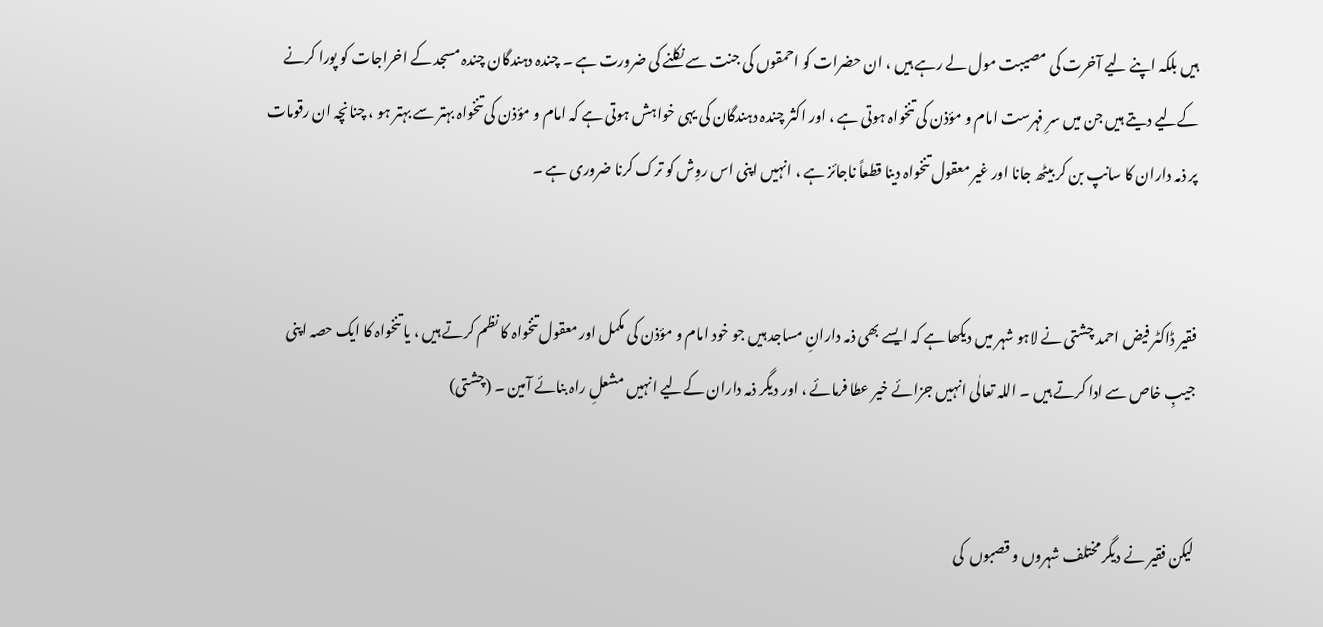ہیں بلکہ اپنے لیے آخرت کی مصیبت مول لے رہے ہیں ، ان حضرات کو احمقوں کی جنت سے نکلنے کی ضرورت ہے ۔ چندہ دہندگان چندہ مسجد کے اخراجات کو پورا کرنے کےلیے دیتے ہیں جن میں سرِ فہرست امام و مؤذن کی تنخواہ ہوتی ہے ، اور اکثر چندہ دہندگان کی یہی خواہش ہوتی ہے کہ امام و مؤذن کی تنخواہ بہتر سے بہتر ہو ، چنانچہ ان رقومات پر ذمہ داران کا سانپ بن کر بیٹھ جانا اور غیر معقول تنخواہ دینا قطعاً ناجائز ہے ، انہیں اپنی اس روِش کو ترک کرنا ضروری ہے ۔


فقیر ڈاکٹر فیض احمد چشتی نے لاہو شہر میں دیکھا ہے کہ ایسے بھی ذمہ دارانِ مساجد ہیں جو خود امام و مؤذن کی مکمل اور معقول تنخواہ کا نظم کرتے ہیں ، یا تنخواہ کا ایک حصہ اپنی جیبِ خاص سے ادا کرتے ہیں ۔ اللہ تعالٰی انہیں جزائے خیر عطا فرمائے ، اور دیگر ذمہ داران کےلیے انہیں مشعلِ راہ بنائے آمین ۔ (چشتی)


لیکن فقیر نے دیگر مختلف شہروں و قصبوں  کی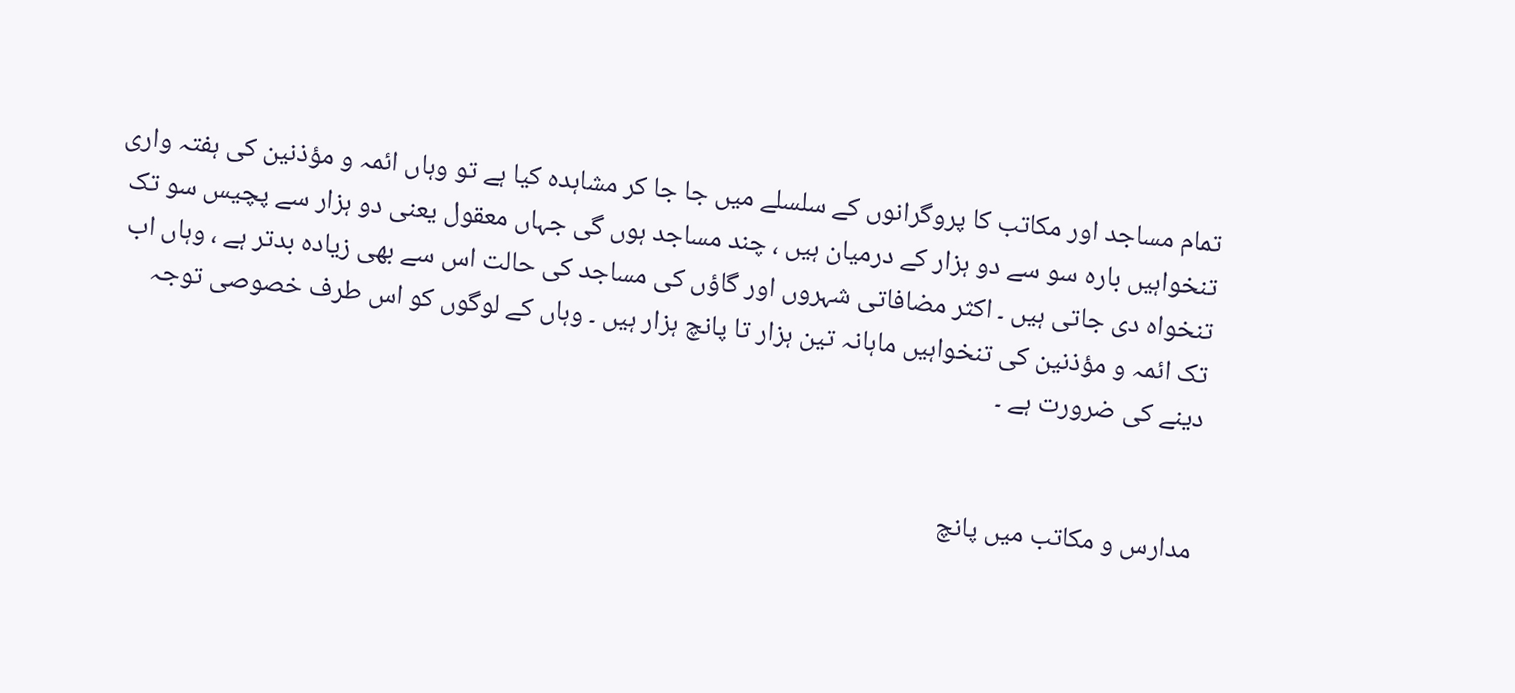تمام مساجد اور مکاتب کا پروگرانوں کے سلسلے میں جا جا کر مشاہدہ کیا ہے تو وہاں ائمہ و مؤذنین کی ہفتہ واری تنخواہیں بارہ سو سے دو ہزار کے درمیان ہیں ، چند مساجد ہوں گی جہاں معقول یعنی دو ہزار سے پچیس سو تک تنخواہ دی جاتی ہیں ۔ اکثر مضافاتی شہروں اور گاؤں کی مساجد کی حالت اس سے بھی زیادہ بدتر ہے ، وہاں اب تک ائمہ و مؤذنین کی تنخواہیں ماہانہ تین ہزار تا پانچ ہزار ہیں ۔ وہاں کے لوگوں کو اس طرف خصوصی توجہ دینے کی ضرورت ہے ۔


مدارس و مکاتب میں پانچ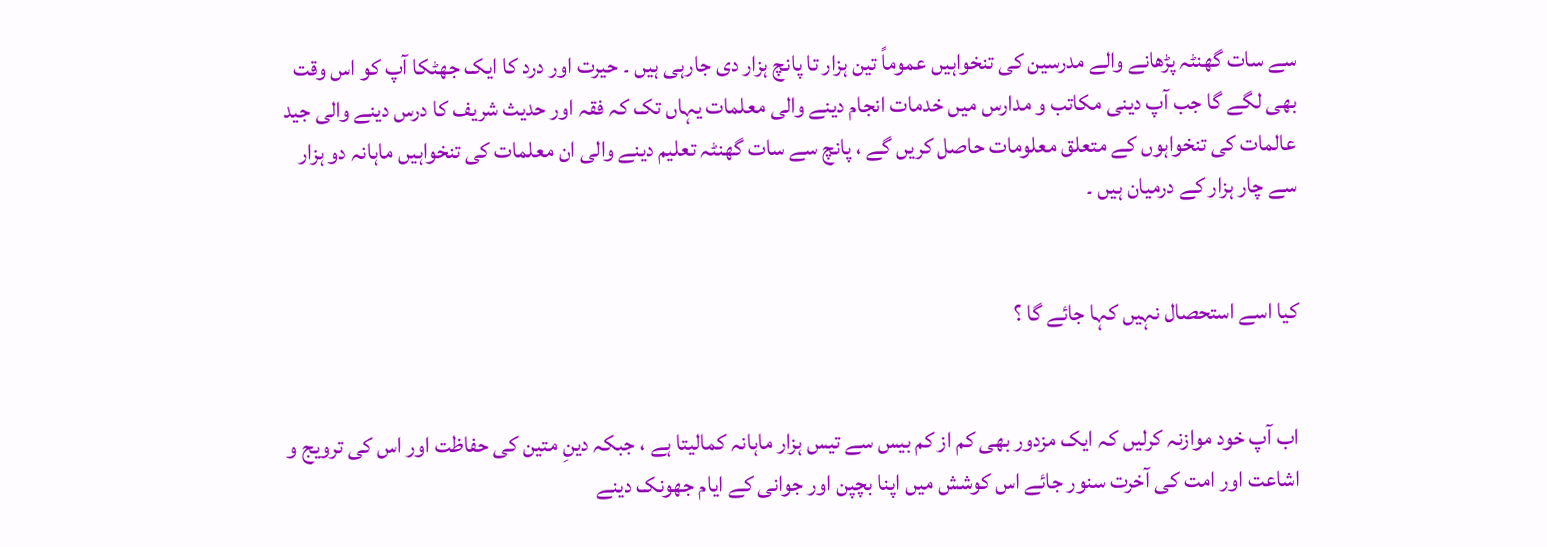سے سات گھنٹہ پڑھانے والے مدرسین کی تنخواہیں عموماً تین ہزار تا پانچ ہزار دی جارہی ہیں ۔ حیرت اور درد کا ایک جھٹکا آپ کو اس وقت بھی لگے گا جب آپ دینی مکاتب و مدارس میں خدمات انجام دینے والی معلمات یہاں تک کہ فقہ اور حدیث شریف کا درس دینے والی جید عالمات کی تنخواہوں کے متعلق معلومات حاصل کریں گے ، پانچ سے سات گھنٹہ تعلیم دینے والی ان معلمات کی تنخواہیں ماہانہ دو ہزار سے چار ہزار کے درمیان ہیں ۔


کیا اسے استحصال نہیں کہا جائے گا ؟


اب آپ خود موازنہ کرلیں کہ ایک مزدور بھی کم از کم بیس سے تیس ہزار ماہانہ کمالیتا ہے ، جبکہ دینِ متین کی حفاظت اور اس کی ترویج و اشاعت اور امت کی آخرت سنور جائے اس کوشش میں اپنا بچپن اور جوانی کے ایام جھونک دینے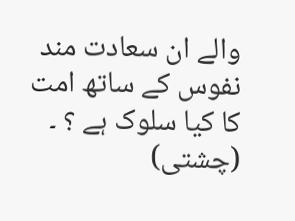والے ان سعادت مند نفوس کے ساتھ امت کا کیا سلوک ہے ؟ ۔ (چشتی)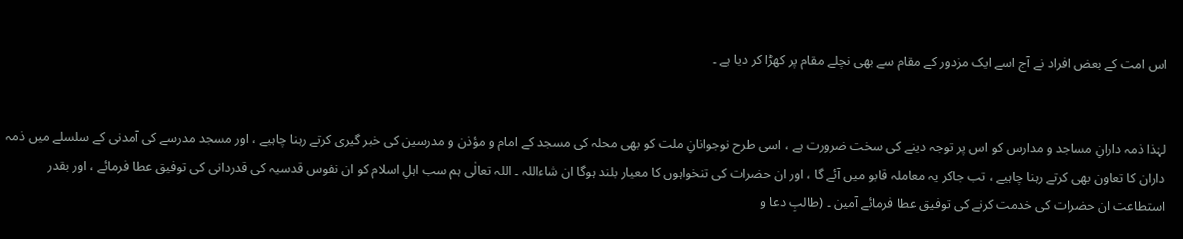اس امت کے بعض افراد نے آج اسے ایک مزدور کے مقام سے بھی نچلے مقام پر کھڑا کر دیا ہے ۔


لہٰذا ذمہ دارانِ مساجد و مدارس کو اس پر توجہ دینے کی سخت ضرورت ہے ، اسی طرح نوجوانانِ ملت کو بھی محلہ کی مسجد کے امام و مؤذن و مدرسین کی خبر گیری کرتے رہنا چاہیے ، اور مسجد مدرسے کی آمدنی کے سلسلے میں ذمہ داران کا تعاون بھی کرتے رہنا چاہیے ، تب جاکر یہ معاملہ قابو میں آئے گا ، اور ان حضرات کی تنخواہوں کا معیار بلند ہوگا ان شاءاللہ ۔ اللہ تعالٰی ہم سب اہلِ اسلام کو ان نفوس قدسیہ کی قدردانی کی توفیق عطا فرمائے ، اور بقدر استطاعت ان حضرات کی خدمت کرنے کی توفیق عطا فرمائے آمین ۔ (طالبِ دعا و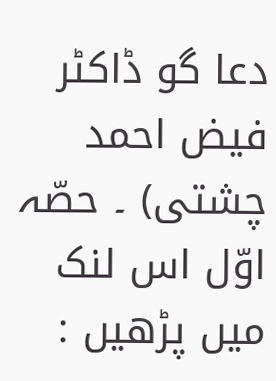دعا گو ڈاکٹر فیض احمد چشتی) ۔ حصّہ اوّل اس لنک میں پڑھیں :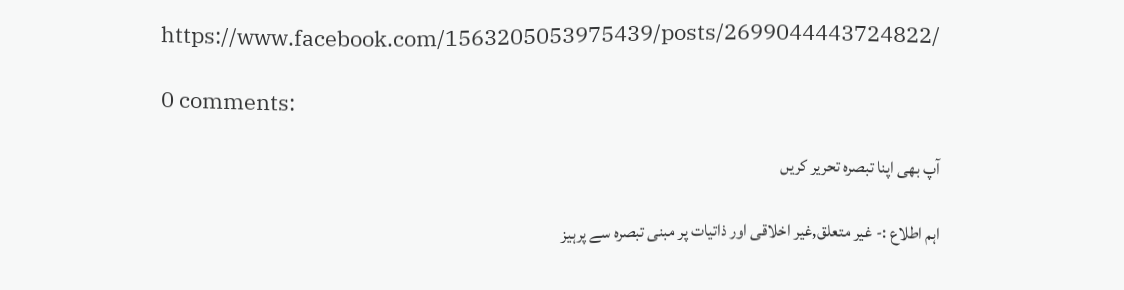https://www.facebook.com/1563205053975439/posts/2699044443724822/

0 comments:

آپ بھی اپنا تبصرہ تحریر کریں

اہم اطلاع :- غیر متعلق,غیر اخلاقی اور ذاتیات پر مبنی تبصرہ سے پرہیز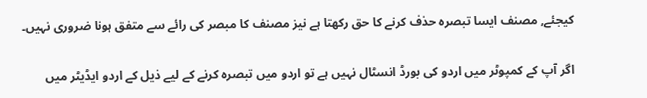کیجئے, مصنف ایسا تبصرہ حذف کرنے کا حق رکھتا ہے نیز مصنف کا مبصر کی رائے سے متفق ہونا ضروری نہیں۔

اگر آپ کے کمپوٹر میں اردو کی بورڈ انسٹال نہیں ہے تو اردو میں تبصرہ کرنے کے لیے ذیل کے اردو ایڈیٹر میں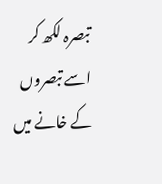تبصرہ لکھ کر اسے تبصروں کے خانے میں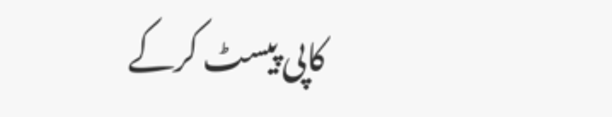کاپی پیسٹ کرکے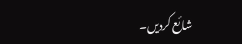شائع کردیں۔